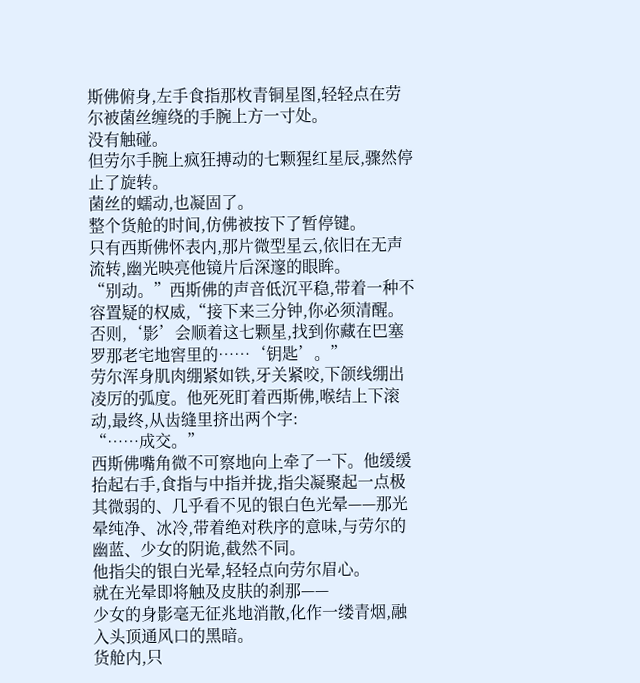斯佛俯身,左手食指那枚青铜星图,轻轻点在劳尔被菌丝缠绕的手腕上方一寸处。
没有触碰。
但劳尔手腕上疯狂搏动的七颗猩红星辰,骤然停止了旋转。
菌丝的蠕动,也凝固了。
整个货舱的时间,仿佛被按下了暂停键。
只有西斯佛怀表内,那片微型星云,依旧在无声流转,幽光映亮他镜片后深邃的眼眸。
“别动。”西斯佛的声音低沉平稳,带着一种不容置疑的权威,“接下来三分钟,你必须清醒。否则,‘影’会顺着这七颗星,找到你藏在巴塞罗那老宅地窖里的……‘钥匙’。”
劳尔浑身肌肉绷紧如铁,牙关紧咬,下颌线绷出凌厉的弧度。他死死盯着西斯佛,喉结上下滚动,最终,从齿缝里挤出两个字:
“……成交。”
西斯佛嘴角微不可察地向上牵了一下。他缓缓抬起右手,食指与中指并拢,指尖凝聚起一点极其微弱的、几乎看不见的银白色光晕——那光晕纯净、冰冷,带着绝对秩序的意味,与劳尔的幽蓝、少女的阴诡,截然不同。
他指尖的银白光晕,轻轻点向劳尔眉心。
就在光晕即将触及皮肤的刹那——
少女的身影毫无征兆地消散,化作一缕青烟,融入头顶通风口的黑暗。
货舱内,只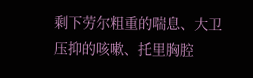剩下劳尔粗重的喘息、大卫压抑的咳嗽、托里胸腔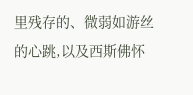里残存的、微弱如游丝的心跳,以及西斯佛怀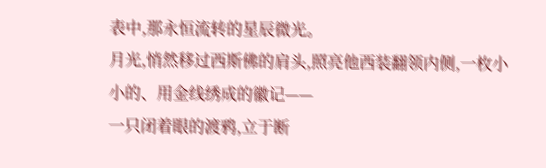表中,那永恒流转的星辰微光。
月光,悄然移过西斯佛的肩头,照亮他西装翻领内侧,一枚小小的、用金线绣成的徽记——
一只闭着眼的渡鸦,立于断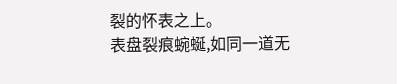裂的怀表之上。
表盘裂痕蜿蜒,如同一道无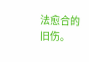法愈合的旧伤。